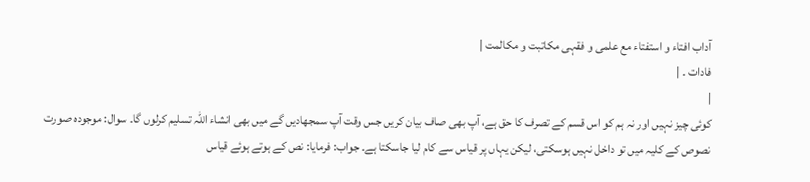آداب افتاء و استفتاء مع علمی و فقہی مکاتبت و مکالمت |
فادات ۔ |
|
کوئی چیز نہیں اور نہ ہم کو اس قسم کے تصرف کا حق ہے، آپ بھی صاف بیان کریں جس وقت آپ سمجھادیں گے میں بھی انشاء اللہ تسلیم کرلوں گا۔ سوال: موجودہ صورت نصوص کے کلیہ میں تو داخل نہیں ہوسکتی، لیکن یہاں پر قیاس سے کام لیا جاسکتا ہے۔ جواب: فرمایا: نص کے ہوتے ہوئے قیاس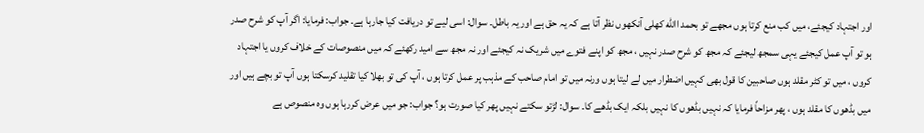اور اجتہاد کیجئے، میں کب منع کرتا ہوں مجھے تو بحمد االله کھلی آنکھوں نظر آتا ہے کہ یہ حق ہے اور یہ باطل۔ سوال: اسی لیے تو دریافت کیا جارہا ہے۔ جواب: فرمایا: اگر آپ کو شرح صدر ہو تو آپ عمل کیجئے یہی سمجھ لیجئے کہ مجھ کو شرح صدر نہیں ، مجھ کو اپنے فتوے میں شریک نہ کیجئے اور نہ مجھ سے امید رکھئے کہ میں منصوصات کے خلاف کروں یا اجتہاد کروں ، میں تو کٹر مقلد ہوں صاحبین کا قول بھی کہیں اضطرار میں لے لیتا ہوں ورنہ میں تو امام صاحب کے مذہب پر عمل کرتا ہوں ، آپ کی تو بھلا کیا تقلید کرسکتا ہوں آپ تو بچے ہیں اور میں بڈھوں کا مقلد ہوں ، پھر مزاحاً فرمایا کہ نہیں بڈھوں کا نہیں بلکہ ایک بڈھے کا۔ سوال: لڑتو سکتے نہیں پھر کیا صورت ہو؟ جواب: جو میں عرض کررہا ہوں وہ منصوص ہے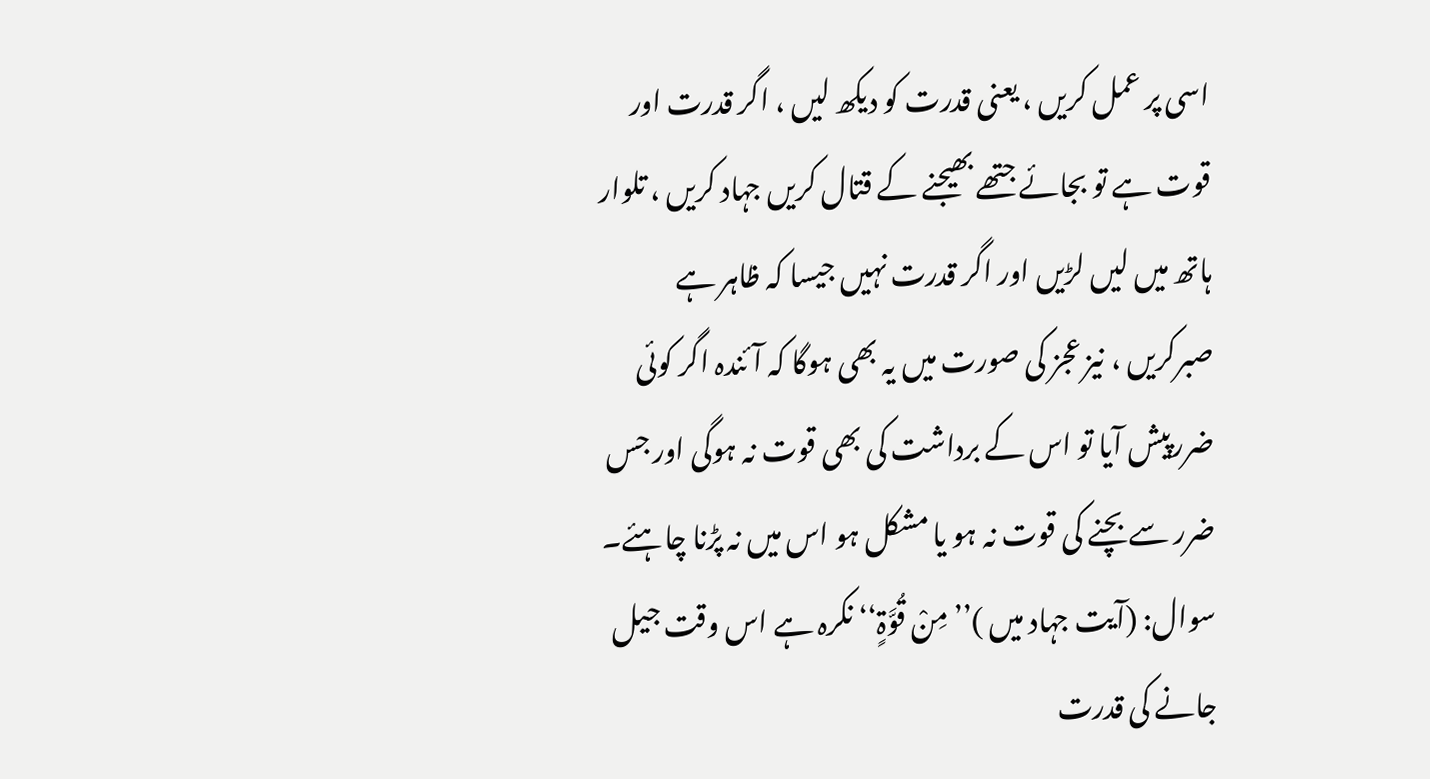اسی پر عمل کریں ، یعنی قدرت کو دیکھ لیں ، اگر قدرت اور قوت ہے تو بجائے جتھے بھیجنے کے قتال کریں جہاد کریں ، تلوار ہاتھ میں لیں لڑیں اور اگر قدرت نہیں جیسا کہ ظاہر ہے صبرکریں ، نیز عجز کی صورت میں یہ بھی ہوگا کہ آئندہ اگر کوئی ضررپیش آیا تو اس کے برداشت کی بھی قوت نہ ہوگی اور جس ضرر سے بچنے کی قوت نہ ہو یا مشکل ہو اس میں نہ پڑنا چاہئے۔ سوال: (آیت جہاد میں )’’ مِنْ قُوَّۃٍ‘‘ نکرہ ہے اس وقت جیل جانے کی قدرت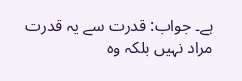ہے۔ جواب: قدرت سے یہ قدرت مراد نہیں بلکہ وہ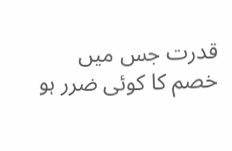قدرت جس میں خصم کا کوئی ضرر ہو